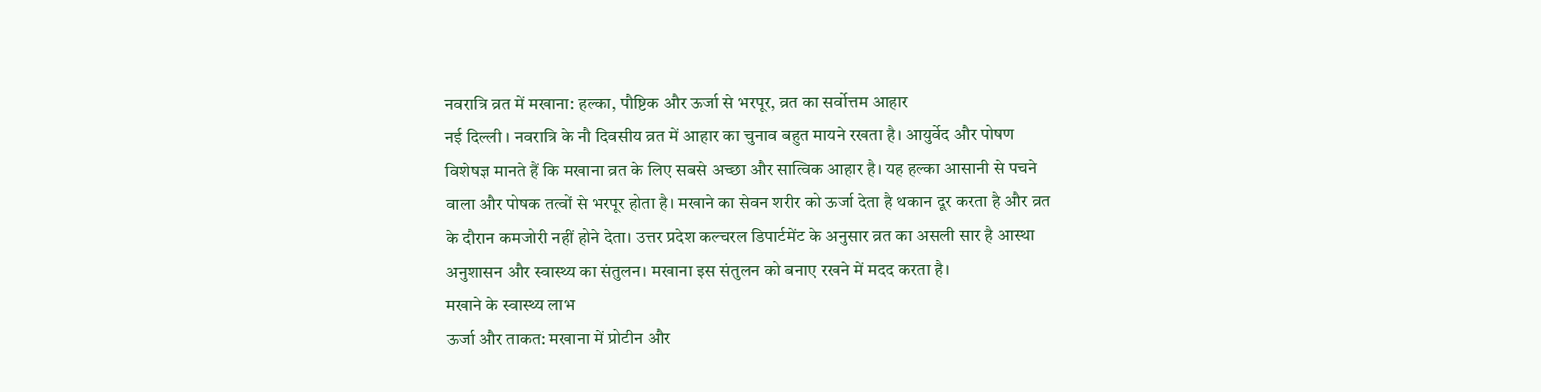नवरात्रि व्रत में मखाना: हल्का, पौष्टिक और ऊर्जा से भरपूर, व्रत का सर्वोत्तम आहार
नई दिल्ली । नवरात्रि के नौ दिवसीय व्रत में आहार का चुनाव बहुत मायने रखता है। आयुर्वेद और पोषण विशेषज्ञ मानते हैं कि मखाना व्रत के लिए सबसे अच्छा और सात्विक आहार है। यह हल्का आसानी से पचने वाला और पोषक तत्वों से भरपूर होता है। मखाने का सेवन शरीर को ऊर्जा देता है थकान दूर करता है और व्रत के दौरान कमजोरी नहीं होने देता। उत्तर प्रदेश कल्चरल डिपार्टमेंट के अनुसार व्रत का असली सार है आस्था अनुशासन और स्वास्थ्य का संतुलन। मखाना इस संतुलन को बनाए रखने में मदद करता है।
मखाने के स्वास्थ्य लाभ
ऊर्जा और ताकत: मखाना में प्रोटीन और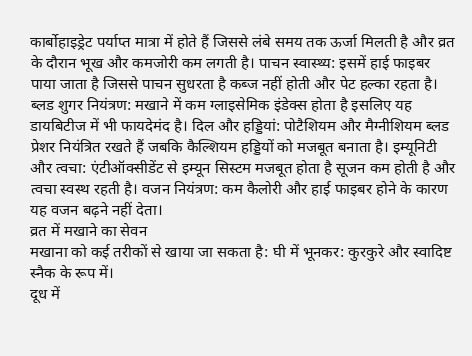कार्बोहाइड्रेट पर्याप्त मात्रा में होते हैं जिससे लंबे समय तक ऊर्जा मिलती है और व्रत के दौरान भूख और कमजोरी कम लगती है। पाचन स्वास्थ्य: इसमें हाई फाइबर पाया जाता है जिससे पाचन सुधरता है कब्ज नहीं होती और पेट हल्का रहता है।
ब्लड शुगर नियंत्रण: मखाने में कम ग्लाइसेमिक इंडेक्स होता है इसलिए यह डायबिटीज में भी फायदेमंद है। दिल और हड्डियां: पोटैशियम और मैग्नीशियम ब्लड प्रेशर नियंत्रित रखते हैं जबकि कैल्शियम हड्डियों को मजबूत बनाता है। इम्यूनिटी और त्वचा: एंटीऑक्सीडेंट से इम्यून सिस्टम मजबूत होता है सूजन कम होती है और त्वचा स्वस्थ रहती है। वजन नियंत्रण: कम कैलोरी और हाई फाइबर होने के कारण यह वजन बढ़ने नहीं देता।
व्रत में मखाने का सेवन
मखाना को कई तरीकों से खाया जा सकता है: घी में भूनकर: कुरकुरे और स्वादिष्ट स्नैक के रूप में।
दूध में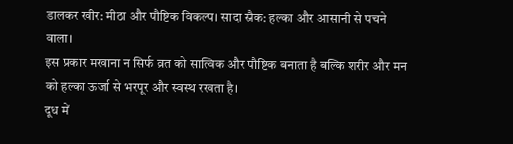डालकर खीर: मीठा और पौष्टिक विकल्प। सादा स्नैक: हल्का और आसानी से पचने वाला।
इस प्रकार मखाना न सिर्फ व्रत को सात्विक और पौष्टिक बनाता है बल्कि शरीर और मन को हल्का ऊर्जा से भरपूर और स्वस्थ रखता है।
दूध में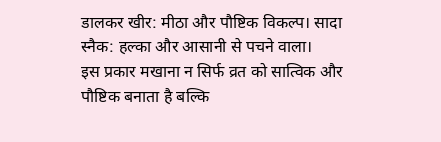डालकर खीर: मीठा और पौष्टिक विकल्प। सादा स्नैक: हल्का और आसानी से पचने वाला।
इस प्रकार मखाना न सिर्फ व्रत को सात्विक और पौष्टिक बनाता है बल्कि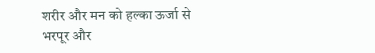शरीर और मन को हल्का ऊर्जा से भरपूर और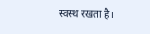स्वस्थ रखता है।